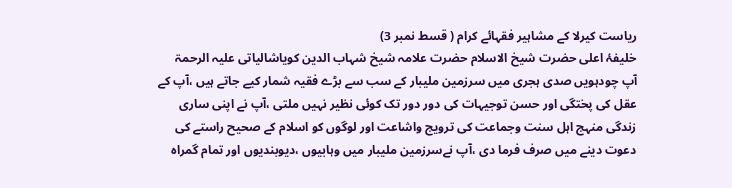ریاست کیرلا کے مشاہیر فقہائے کرام ( قسط نمبر 3)
خلیفۂ اعلی حضرت شیخ الاسلام حضرت علامہ شیخ شہاب الدین کویاشالیاتی علیہ الرحمۃ
آپ چودہویں صدی ہجری میں سرزمین ملیبار کے سب سے بڑے فقيہ شمار کیے جاتے ہیں ،آپ کے عقل کی پختگی اور حسن توجیہات کی دور دور تک کوئی نظیر نہیں ملتی ،آپ نے اپنی ساری زندگی منہج اہل سنت وجماعت کی ترویج واشاعت اور لوگوں کو اسلام کے صحیح راستے کی دعوت دینے میں صرف فرما دی ،آپ نےسرزمین ملیبار میں وہابیوں ،دیوبندیوں اور تمام گمراہ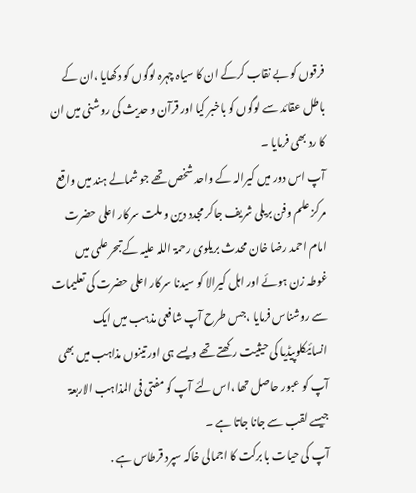فرقوں کو بے نقاب کرکے ان کا سیاہ چہرہ لوگوں کو دکھایا ،ان کے باطل عقائد سے لوگوں کو باخبر کیا اور قرآن و حدیث کی روشنی میں ان کا رد بھی فرمایا ۔
آپ اس دور میں کیرالہ کے واحد شخص تھے جو شمالے ہند میں واقع مرکز علم وفن بریلی شریف جاکر مجدد دین و ملت سرکار اعلی حضرت امام احمد رضا خان محدث بریلوی رحمۃ اللہ علیہ کے تبحر علمی میں غوطہ زن ہوئے اور اہل کیرالا کو سیدنا سرکار اعلی حضرت کی تعلیمات سے روشناس فرمایا ،جس طرح آپ شافعی مذہب میں ایک انسائیکلوپیڈیا کی حیثیت رکھتے تھے ویسے ہی اور تینوں مذاہب میں بھی آپ کو عبور حاصل تھا ،اس لئے آپ کو مفتی فی المذاہب الاربعۃ جیسے لقب سے جانا جاتا ہے ۔
آپ کی حیات با برکت کا اجمالی خاکہ سپرد قرطاس ہے .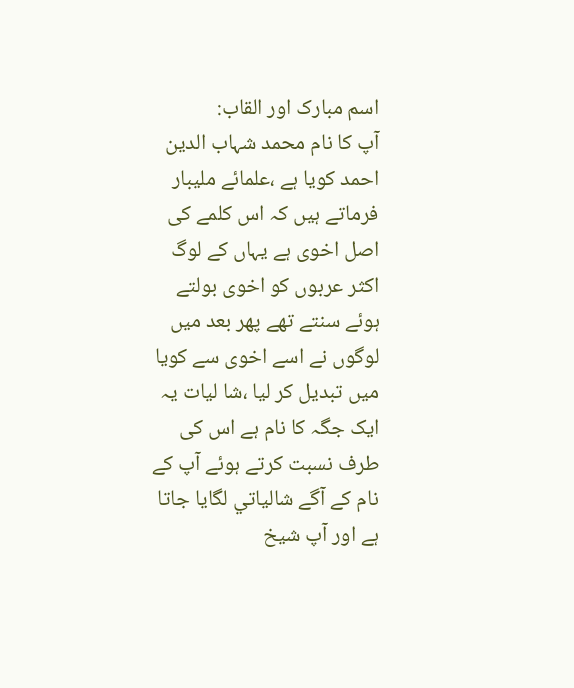اسم مبارک اور القاب:
آپ کا نام محمد شہاب الدین احمد کویا ہے ،علمائے ملیبار فرماتے ہیں کہ اس کلمے کی اصل اخوی ہے یہاں کے لوگ اکثر عربوں کو اخوی بولتے ہوئے سنتے تھے پھر بعد میں لوگوں نے اسے اخوی سے کویا میں تبدیل کر لیا ،شا ليات یہ ایک جگہ کا نام ہے اس کی طرف نسبت کرتے ہوئے آپ کے نام کے آگے شالياتي لگایا جاتا ہے اور آپ شیخ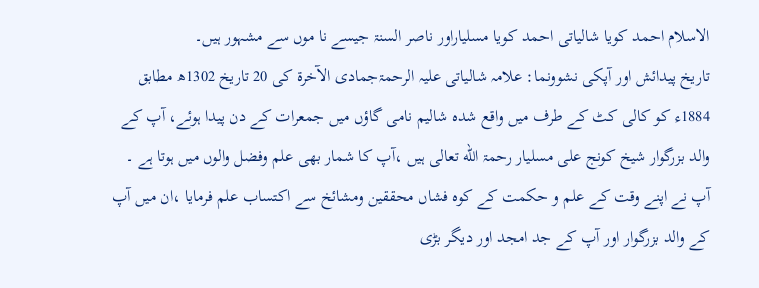الاسلام احمد کویا شالیاتی احمد کویا مسلياراور ناصر السنۃ جیسے نا موں سے مشہور ہیں۔
تاریخ پیدائش اور آپکی نشوونما: علامہ شالیاتی علیہ الرحمۃجمادی الآخرۃ کی 20 تاریخ 1302ھ مطابق 1884ء کو کالی کٹ کے طرف میں واقع شدہ شالیم نامی گاؤں میں جمعرات کے دن پیدا ہوئے، آپ کے والد بزرگوار شیخ کونج علی مسلیار رحمۃ الله تعالى ہیں ،آپ کا شمار بھی علم وفضل والوں میں ہوتا ہے ۔
آپ نے اپنے وقت کے علم و حکمت کے کوہ فشاں محققین ومشائخ سے اکتساب علم فرمایا ،ان میں آپ کے والد بزرگوار اور آپ کے جد امجد اور دیگر بڑی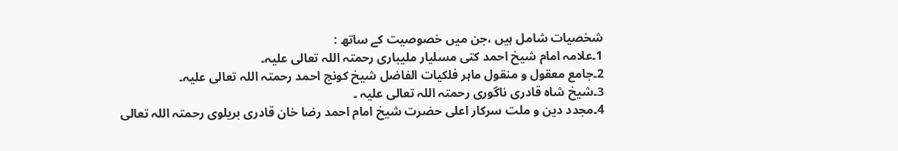شخصیات شامل ہیں ،جن میں خصوصیت کے ساتھ :
1۔علامہ امام شیخ احمد کتی مسلیار ملیباری رحمتہ اللہ تعالی علیہ۔
2۔جامع معقول و منقول ماہر فلکیات الفاضل شیخ کونج احمد رحمتہ اللہ تعالی علیہ۔
3۔شیخ شاہ قادری ناگوری رحمتہ اللہ تعالی علیہ ۔
4۔مجدد دین و ملت سرکار اعلی حضرت شیخ امام احمد رضا خان قادری بریلوی رحمتہ اللہ تعالی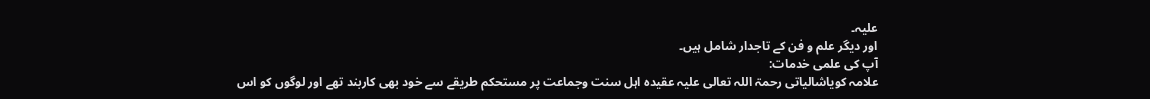علیہ۔
اور دیگر علم و فن کے تاجدار شامل ہیں۔
آپ کی علمی خدمات:
علامہ کویاشالیاتی رحمۃ اللہ تعالی علیہ عقیدہ اہل سنت وجماعت پر مستحکم طریقے سے خود بھی کاربند تھے اور لوگوں کو اس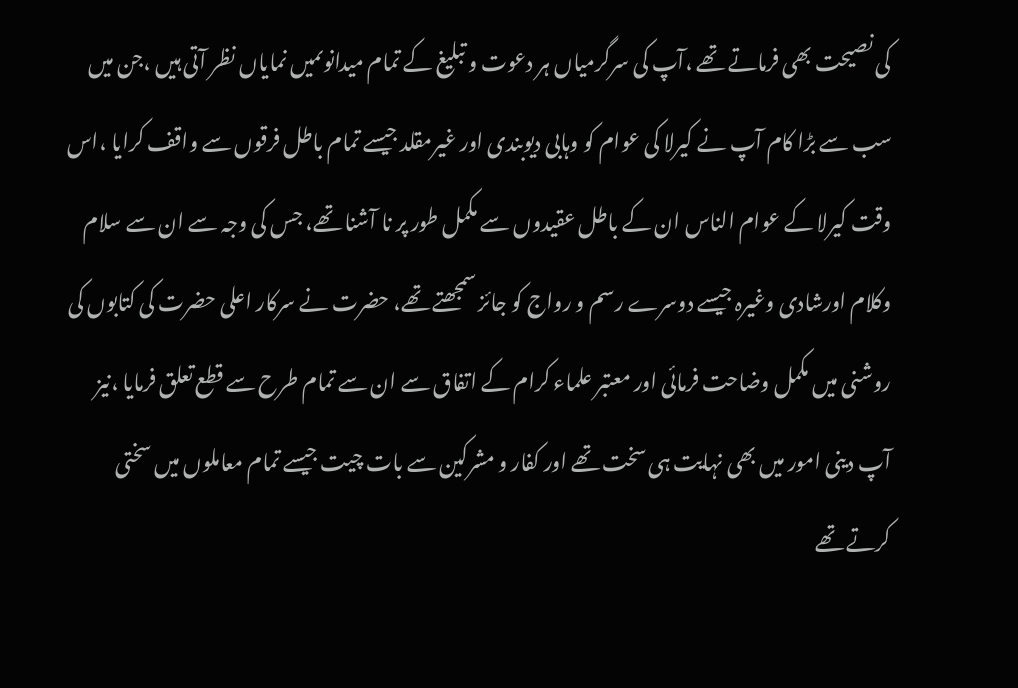کی نصیحت بھی فرماتے تھے ،آپ کی سرگرمیاں ہر دعوت و تبلیغ کے تمام میدانوںمیں نمایاں نظر آتی ہیں ،جن میں سب سے بڑا کام آپ نے کیرلا کی عوام کو وہابی دیوبندی اور غیرمقلد جیسے تمام باطل فرقوں سے واقف کرایا ،اس وقت کیرلا کے عوام الناس ان کے باطل عقیدوں سے مکمل طور پر نا آشنا تھے، جس کی وجہ سے ان سے سلام وکلام اورشادی وغیرہ جیسے دوسرے رسم و رواج کو جائز سمجھتے تھے، حضرت نے سرکار اعلی حضرت کی کتابوں کی روشنی میں مکمل وضاحت فرمائی اور معتبر علماء کرام کے اتفاق سے ان سے تمام طرح سے قطع تعلق فرمایا ،نیز آپ دینی امور میں بھی نہایت ہی سخت تھے اور کفار و مشرکین سے بات چیت جیسے تمام معاملوں میں سختی کرتے تھے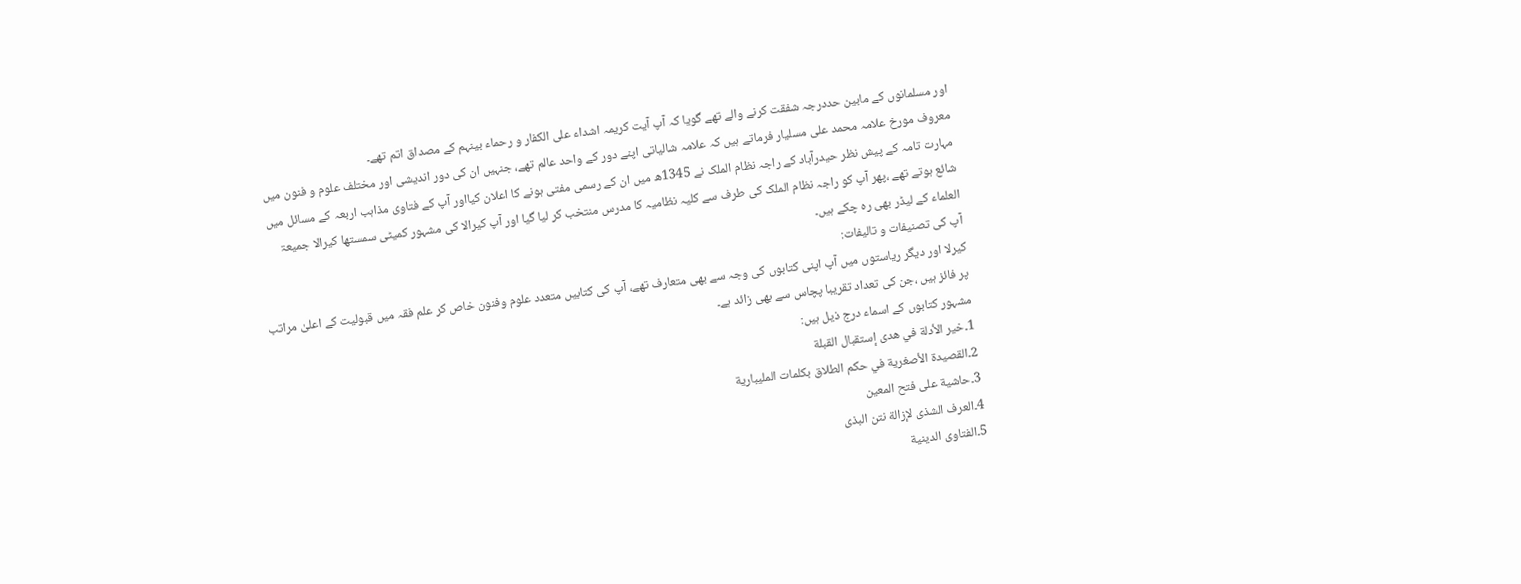اور مسلمانوں کے مابین حددرجہ شفقت کرنے والے تھے گویا کہ آپ آیت کریمہ اشداء علی الکفار و رحماء بینہم کے مصداق اتم تھے۔
معروف مورخ علامہ محمد علی مسلیار فرماتے ہیں کہ علامہ شالیاتی اپنے دور کے واحد عالم تھے، جنہیں ان کی دور اندیشی اور مختلف علوم و فنون میں مہارت تامہ کے پیش نظر حیدرآباد کے راجہ نظام الملک نے 1345ھ میں ان کے رسمی مفتی ہونے کا اعلان کیااور آپ کے فتاوی مذاہب اربعہ کے مسائل میں شائع ہوتے تھے ،پھر آپ کو راجہ نظام الملک کی طرف سے کلیہ نظامیہ کا مدرس منتخب کر لیا گیا اور آپ کیرالا کی مشہور کمیٹی سمستھا کیرالا جمیعۃ العلماء کے لیڈر بھی رہ چکے ہیں۔
آپ کی تصنیفات و تالیفات:
کیرلا اور دیگر ریاستوں میں آپ اپنی کتابوں کی وجہ سے بھی متعارف تھے، آپ کی کتابیں متعدد علوم وفنون خاص کر علم فقہ میں قبولیت کے اعلیٰ مراتب پر فائز ہیں ،جن کی تعداد تقریبا پچاس سے بھی زائد ہے۔
مشہور کتابوں کے اسماء درج ذیل ہیں:
1۔خیر الأدلة في هدى إستقبال القبلة
2۔القصيدة الأصغرية في حكم الطلاق بكلمات المليبارية
3۔حاشية على فتح المعين
4۔العرف الشذى لإزالة نتن البذى
5۔الفتاوى الدينية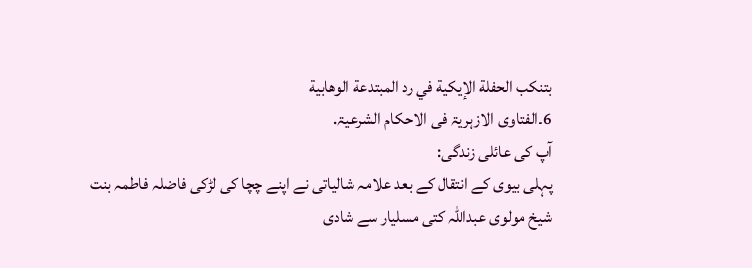بتنكب الحفلة الإيكية في رد المبتدعة الوهابية
6۔الفتاوی الازہریۃ فی الاحکام الشرعیۃ.
آپ کی عائلی زندگی:
پہلی بیوی کے انتقال کے بعد علامہ شالیاتی نے اپنے چچا کی لڑکی فاضلہ فاطمہ بنت شیخ مولوی عبداللہ کتی مسلیار سے شادی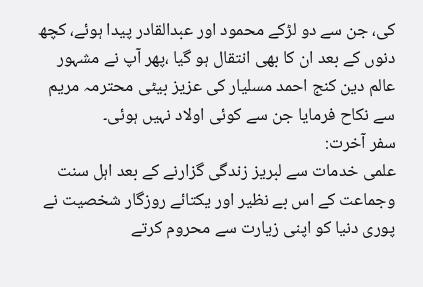کی، جن سے دو لڑکے محمود اور عبدالقادر پیدا ہوئے، کچھ دنوں کے بعد ان کا بھی انتقال ہو گیا ،پھر آپ نے مشہور عالم دین کنج احمد مسلیار کی عزیز بیٹی محترمہ مریم سے نکاح فرمایا جن سے کوئی اولاد نہیں ہوئی۔
سفر آخرت:
علمی خدمات سے لبریز زندگی گزارنے کے بعد اہل سنت وجماعت کے اس بے نظیر اور یکتائے روزگار شخصیت نے پوری دنیا کو اپنی زیارت سے محروم کرتے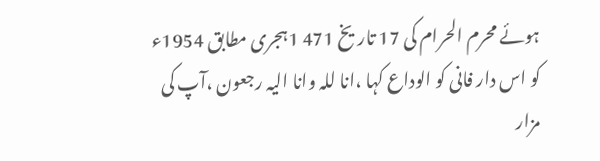ہوئے محرم الحرام کی 17 تاریخ 471 1ہجری مطابق 1954ء کو اس دار فانی کو الوداع کہا ،انا للہ وانا الیہ رجعون ،آپ کی مزار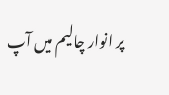پر انوار چالیم میں آپ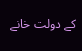کے دولت خانے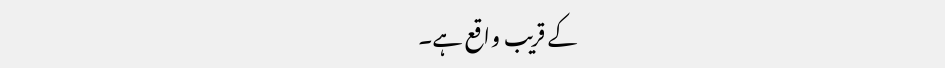کے قریب واقع ہے۔